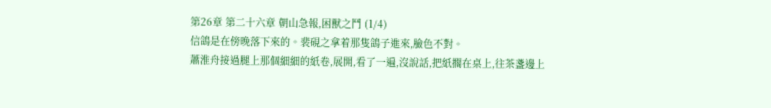第26章 第二十六章 朝山急報,困獸之鬥 (1/4)
信鴿是在傍晚落下來的。裴硯之拿着那隻鴿子進來,臉色不對。
蕭淮舟接過腿上那個細細的紙卷,展開,看了一遍,沒說話,把紙擱在桌上,往茶盞邊上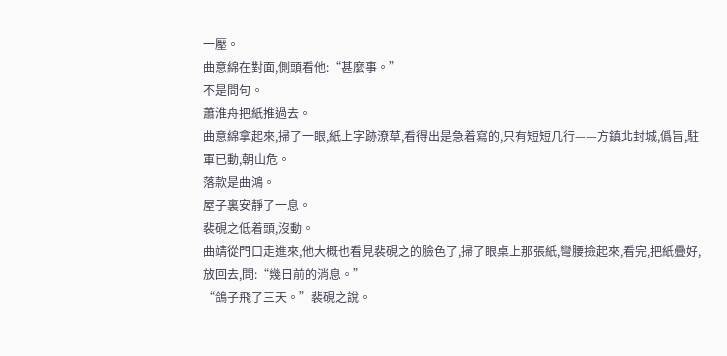一壓。
曲意綿在對面,側頭看他:“甚麼事。”
不是問句。
蕭淮舟把紙推過去。
曲意綿拿起來,掃了一眼,紙上字跡潦草,看得出是急着寫的,只有短短几行——方鎮北封城,僞旨,駐軍已動,朝山危。
落款是曲鴻。
屋子裏安靜了一息。
裴硯之低着頭,沒動。
曲靖從門口走進來,他大概也看見裴硯之的臉色了,掃了眼桌上那張紙,彎腰撿起來,看完,把紙疊好,放回去,問:“幾日前的消息。”
“鴿子飛了三天。”裴硯之說。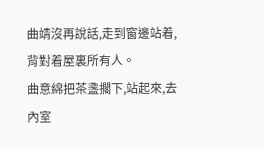曲靖沒再說話,走到窗邊站着,背對着屋裏所有人。
曲意綿把茶盞擱下,站起來,去內室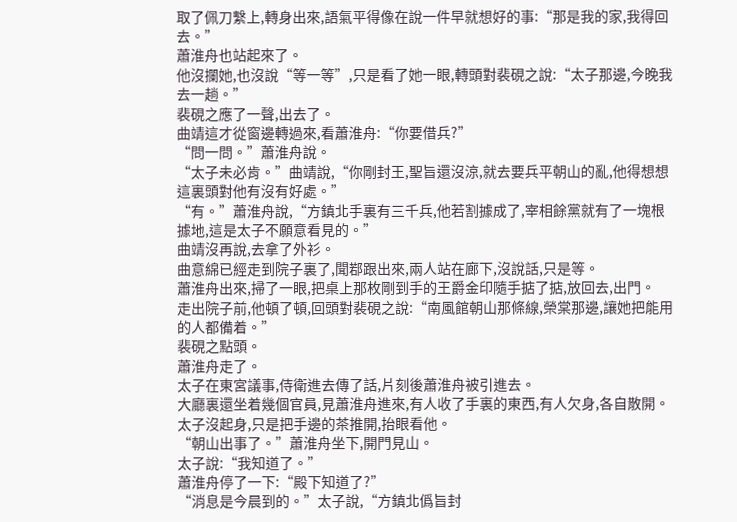取了佩刀繫上,轉身出來,語氣平得像在說一件早就想好的事:“那是我的家,我得回去。”
蕭淮舟也站起來了。
他沒攔她,也沒說“等一等”,只是看了她一眼,轉頭對裴硯之說:“太子那邊,今晚我去一趟。”
裴硯之應了一聲,出去了。
曲靖這才從窗邊轉過來,看蕭淮舟:“你要借兵?”
“問一問。”蕭淮舟說。
“太子未必肯。”曲靖說,“你剛封王,聖旨還沒涼,就去要兵平朝山的亂,他得想想這裏頭對他有沒有好處。”
“有。”蕭淮舟說,“方鎮北手裏有三千兵,他若割據成了,宰相餘黨就有了一塊根據地,這是太子不願意看見的。”
曲靖沒再說,去拿了外衫。
曲意綿已經走到院子裏了,聞鄀跟出來,兩人站在廊下,沒說話,只是等。
蕭淮舟出來,掃了一眼,把桌上那枚剛到手的王爵金印隨手掂了掂,放回去,出門。
走出院子前,他頓了頓,回頭對裴硯之說:“南風館朝山那條線,榮棠那邊,讓她把能用的人都備着。”
裴硯之點頭。
蕭淮舟走了。
太子在東宮議事,侍衛進去傳了話,片刻後蕭淮舟被引進去。
大廳裏還坐着幾個官員,見蕭淮舟進來,有人收了手裏的東西,有人欠身,各自散開。
太子沒起身,只是把手邊的茶推開,抬眼看他。
“朝山出事了。”蕭淮舟坐下,開門見山。
太子說:“我知道了。”
蕭淮舟停了一下:“殿下知道了?”
“消息是今晨到的。”太子說,“方鎮北僞旨封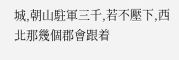城,朝山駐軍三千,若不壓下,西北那幾個郡會跟着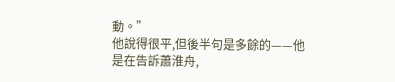動。”
他說得很平,但後半句是多餘的——他是在告訴蕭淮舟,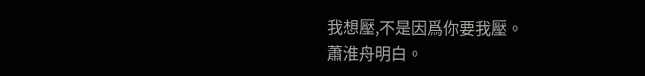我想壓,不是因爲你要我壓。
蕭淮舟明白。